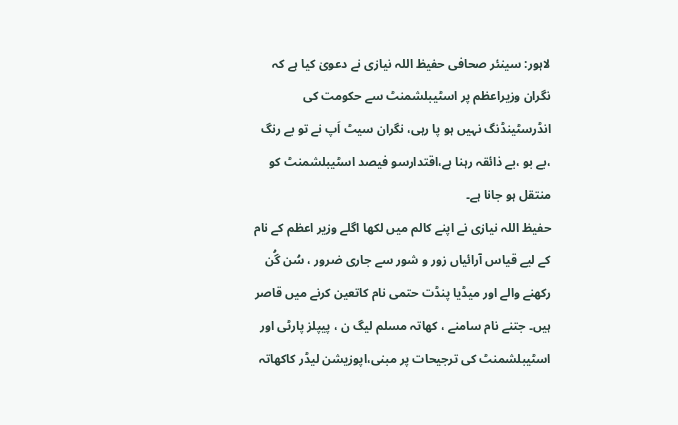لاہور: سینئر صحافی حفیظ اللہ نیازی نے دعویٰ کیا ہے کہ نگران وزیراعظم پر اسٹیبلشمنٹ سے حکومت کی انڈرسٹینڈنگ نہیں ہو پا رہی، نگران سیٹ اَپ نے تو بے رنگ ،بے بو ،بے ذائقہ رہنا ہے،اقتدارسو فیصد اسٹیبلشمنٹ کو منتقل ہو جانا ہے۔
حفیظ اللہ نیازی نے اپنے کالم میں لکھا اگلے وزیر اعظم کے نام کے لیے قیاس آرائیاں زور و شور سے جاری ضرور ، سُن گُن رکھنے والے اور میڈیا پنڈت حتمی نام کاتعین کرنے میں قاصر ہیں۔ جتنے نام سامنے ، کھاتہ مسلم لیگ ن ، پیپلز پارٹی اور اسٹیبلشمنٹ کی ترجیحات پر مبنی،اپوزیشن لیڈر کاکھاتہ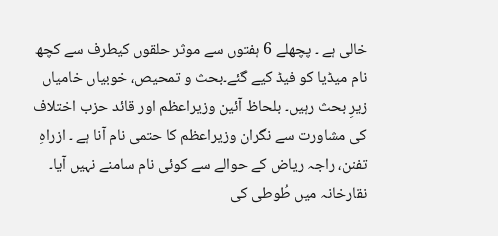خالی ہے ۔ پچھلے 6 ہفتوں سے موثر حلقوں کیطرف سے کچھ نام میڈیا کو فیڈ کیے گئے۔بحث و تمحیص، خوبیاں خامیاں زیرِ بحث رہیں۔ بلحاظ آئین وزیراعظم اور قائد حزب اختلاف کی مشاورت سے نگران وزیراعظم کا حتمی نام آنا ہے ۔ ازراہِ تفنن، راجہ ریاض کے حوالے سے کوئی نام سامنے نہیں آیا۔
نقارخانہ میں طُوطی کی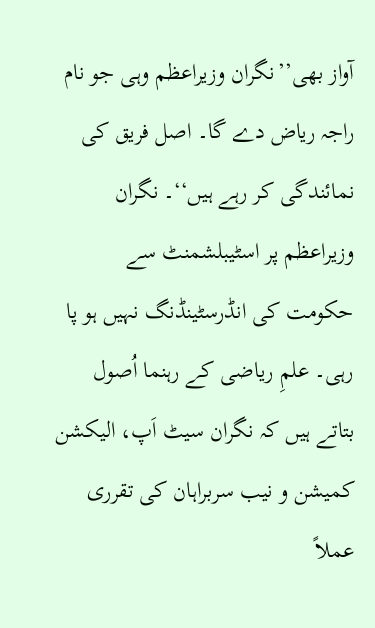آواز بھی’’نگران وزیراعظم وہی جو نام راجہ ریاض دے گا۔ اصل فریق کی نمائندگی کر رہے ہیں‘‘۔ نگران وزیراعظم پر اسٹیبلشمنٹ سے حکومت کی انڈرسٹینڈنگ نہیں ہو پا رہی۔ علمِ ریاضی کے رہنما اُصول بتاتے ہیں کہ نگران سیٹ اَپ، الیکشن کمیشن و نیب سربراہان کی تقرری عملاً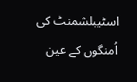اسٹیبلشمنٹ کی اُمنگوں کے عین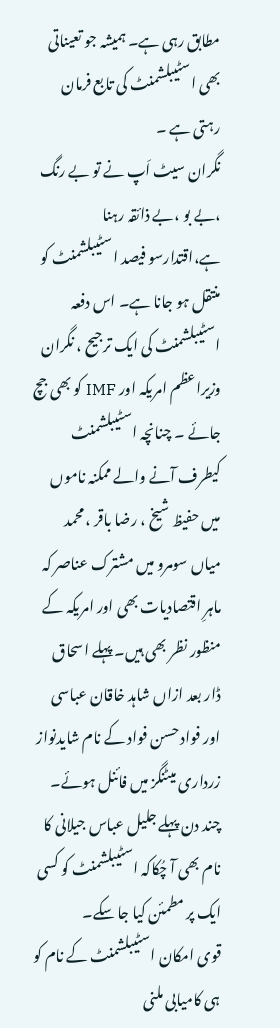مطابق رہی ہے۔ ہمیشہ جو تعیناتی بھی اسٹیبلشمنٹ کی تابع فرمان رہتی ہے ۔
نگران سیٹ اَپ نے تو بے رنگ ،بے بو ،بے ذائقہ رہنا ہے،اقتدارسو فیصد اسٹیبلشمنٹ کو منتقل ہو جانا ہے۔ اس دفعہ اسٹیبلشمنٹ کی ایک ترجیح ، نگران وزیراعظم امریکہ اور IMF کو بھی جچ جائے ۔ چنانچہ اسٹیبلشمنٹ کیطرف آنے والے ممکنہ ناموں میں حفیظ شیخ ، رضا باقر ، محمد میاں سومرو میں مشترک عناصر کہ ماہرِ اقتصادیات بھی اور امریکہ کے منظور نظر بھی ہیں۔ پہلے اسحاق ڈار بعد ازاں شاہد خاقان عباسی اور فواد حسن فواد کے نام شایدنواز زرداری میٹنگز میں فائنل ہوئے۔ چند دن پہلے جلیل عباس جیلانی کا نام بھی آ چُکاکہ اسٹیبلشمنٹ کو کسی ایک پر مطمئن کیا جا سکے۔
قوی امکان اسٹیبلشمنٹ کے نام کو ہی کامیابی ملنی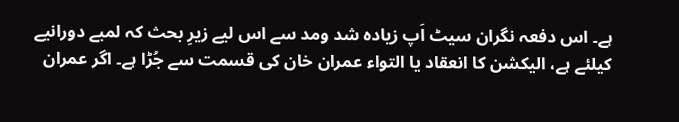ہے۔ اس دفعہ نگران سیٹ اَپ زیادہ شد ومد سے اس لیے زیرِ بحث کہ لمبے دورانیے کیلئے ہے، الیکشن کا انعقاد یا التواء عمران خان کی قسمت سے جُڑا ہے۔ اگر عمران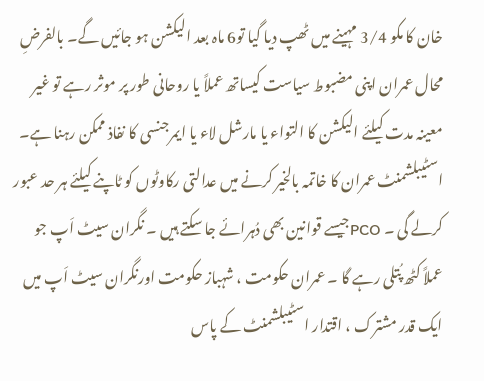خان کا مکو 3/4 مہینے میں ٹھپ دیا گیا تو6 ماہ بعد الیکشن ہو جائیں گے۔ بالفرضِ محال عمران اپنی مضبوط سیاست کیساتھ عملاً یا روحانی طور پر موثر رہے تو غیر معینہ مدت کیلئے الیکشن کا التواء یا مارشل لاء یا ایمرجنسی کا نفاذ ممکن رہنا ہے۔
اسٹیبلشمنٹ عمران کا خاتمہ بالخیر کرنے میں عدالتی رکاوٹوں کو ٹاپنے کیلئے ہر حد عبور کرلے گی ۔ PCOجیسے قوانین بھی دُہرائے جا سکتے ہیں ۔ نگران سیٹ اَپ جو عملاً کٹھ پُتلی رہے گا ۔ عمران حکومت ، شہباز حکومت اورنگران سیٹ اَپ میں ایک قدر مشترک ، اقتدار اسٹیبلشمنٹ کے پاس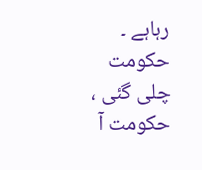رہاہے ۔ حکومت چلی گئی ، حکومت آ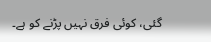گئی، کوئی فرق نہیں پڑنے کو ہے۔